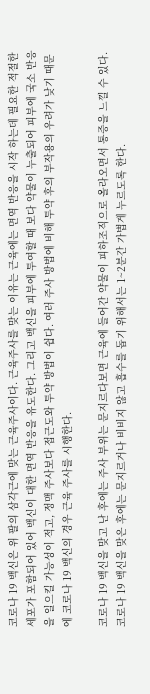코로나 19 백신은 위 팔의 삼각근에 맞는 근육주사이다. 근육주사를 맞는 이유는 근육에는 면역 반응을 시작 하는데 필요한 적절한 세포가 포함되어 있어 백신이 대한 면역 반응을 유도한다. 그리고 백신을 피부에 투여할 때 보다 약물이 누출되어 피부에 국소 반응을 일으킬 가능성이 적고, 정맥 주사보다 접근도와 투약 방법이 쉽다. 여러 주사 방법에 비해 투약 후의 부작용의 우려가 낮기 때문에 코로나 19 백신의 경우 근육 주사를 시행한다.

코로나 19 백신을 맞고 난 후에는 주사 부위는 문지르다보면 근육에 들어간 약물이 피하조직으로 올라오면서 통증을 느낄 수 있다. 코로나 19 백신을 맞은 후에는 문지르거나 비비지 않고 흡수를 돕기 위해서는 1~2분간 가볍게 누르도록 한다.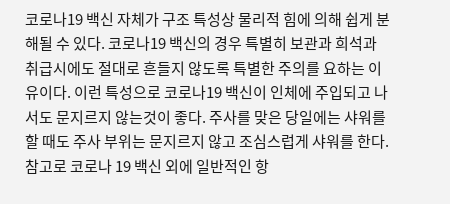코로나19 백신 자체가 구조 특성상 물리적 힘에 의해 쉽게 분해될 수 있다. 코로나19 백신의 경우 특별히 보관과 희석과 취급시에도 절대로 흔들지 않도록 특별한 주의를 요하는 이유이다. 이런 특성으로 코로나19 백신이 인체에 주입되고 나서도 문지르지 않는것이 좋다. 주사를 맞은 당일에는 샤워를 할 때도 주사 부위는 문지르지 않고 조심스럽게 샤워를 한다.
참고로 코로나 19 백신 외에 일반적인 항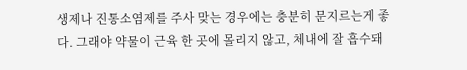생제나 진통소염제를 주사 맞는 경우에는 충분히 문지르는게 좋다. 그래야 약물이 근육 한 곳에 몰리지 않고, 체내에 잘 흡수돼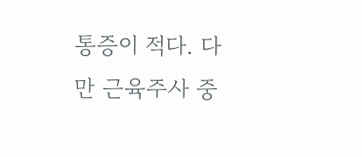통증이 적다. 다만 근육주사 중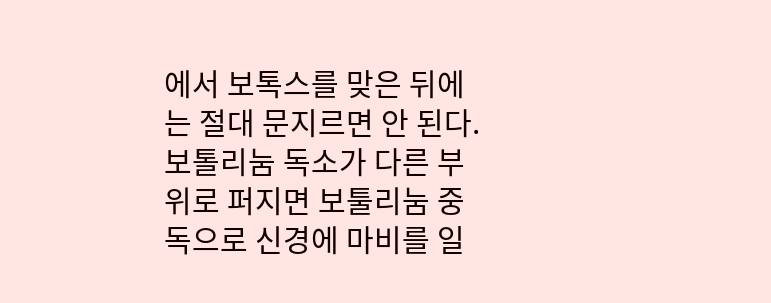에서 보톡스를 맞은 뒤에는 절대 문지르면 안 된다. 보톨리눔 독소가 다른 부위로 퍼지면 보툴리눔 중독으로 신경에 마비를 일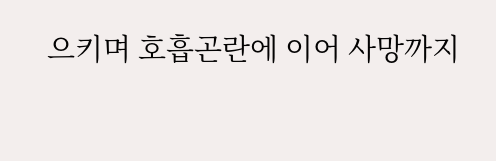으키며 호흡곤란에 이어 사망까지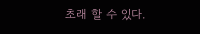초래 할 수 있다.